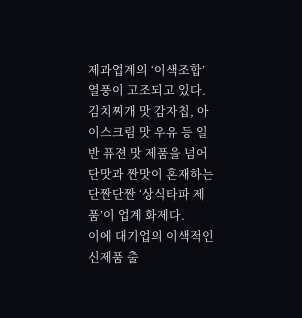제과업계의 ‘이색조합’ 열풍이 고조되고 있다. 김치찌개 맛 감자칩, 아이스크림 맛 우유 등 일반 퓨젼 맛 제품을 넘어 단맛과 짠맛이 혼재하는 단짠단짠 ‘상식타파 제품’이 업계 화제다.
이에 대기업의 이색적인 신제품 출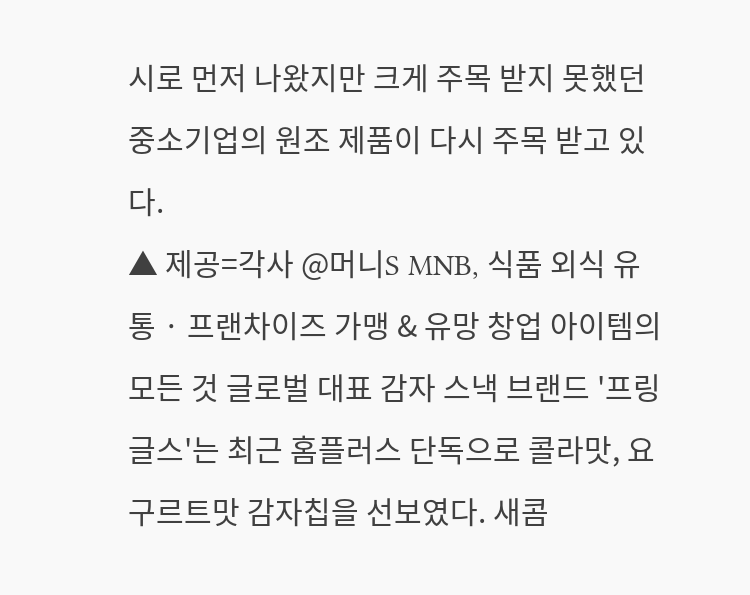시로 먼저 나왔지만 크게 주목 받지 못했던 중소기업의 원조 제품이 다시 주목 받고 있다.
▲ 제공=각사 @머니S MNB, 식품 외식 유통 · 프랜차이즈 가맹 & 유망 창업 아이템의 모든 것 글로벌 대표 감자 스낵 브랜드 '프링글스'는 최근 홈플러스 단독으로 콜라맛, 요구르트맛 감자칩을 선보였다. 새콤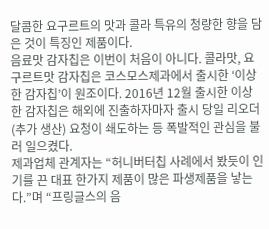달콤한 요구르트의 맛과 콜라 특유의 청량한 향을 담은 것이 특징인 제품이다.
음료맛 감자칩은 이번이 처음이 아니다. 콜라맛, 요구르트맛 감자칩은 코스모스제과에서 출시한 ‘이상한 감자칩’이 원조이다. 2016년 12월 출시한 이상한 감자칩은 해외에 진출하자마자 출시 당일 리오더(추가 생산) 요청이 쇄도하는 등 폭발적인 관심을 불러 일으켰다.
제과업체 관계자는 “허니버터칩 사례에서 봤듯이 인기를 끈 대표 한가지 제품이 많은 파생제품을 낳는다.”며 “프링글스의 음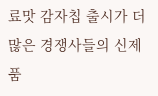료맛 감자칩 출시가 더 많은 경쟁사들의 신제품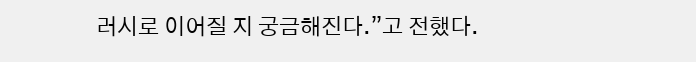러시로 이어질 지 궁금해진다.”고 전했다.